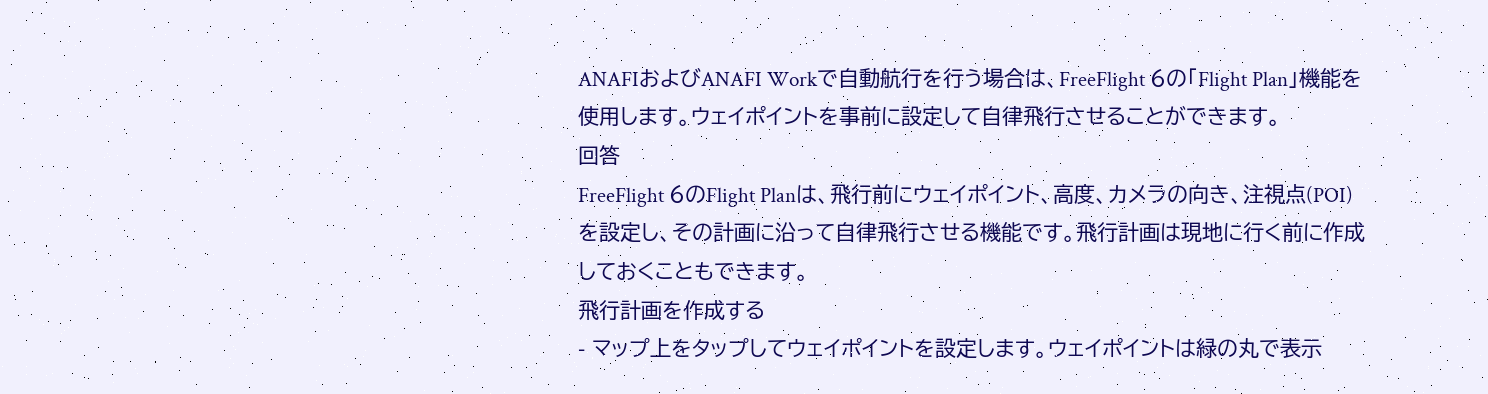ANAFIおよびANAFI Workで自動航行を行う場合は、FreeFlight 6の「Flight Plan」機能を使用します。ウェイポイントを事前に設定して自律飛行させることができます。
回答
FreeFlight 6のFlight Planは、飛行前にウェイポイント、高度、カメラの向き、注視点(POI)を設定し、その計画に沿って自律飛行させる機能です。飛行計画は現地に行く前に作成しておくこともできます。
飛行計画を作成する
- マップ上をタップしてウェイポイントを設定します。ウェイポイントは緑の丸で表示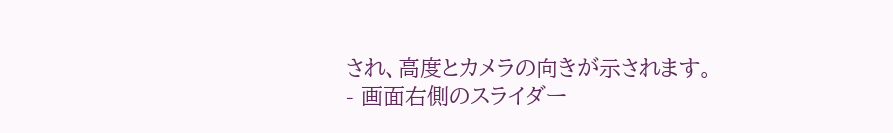され、高度とカメラの向きが示されます。
- 画面右側のスライダー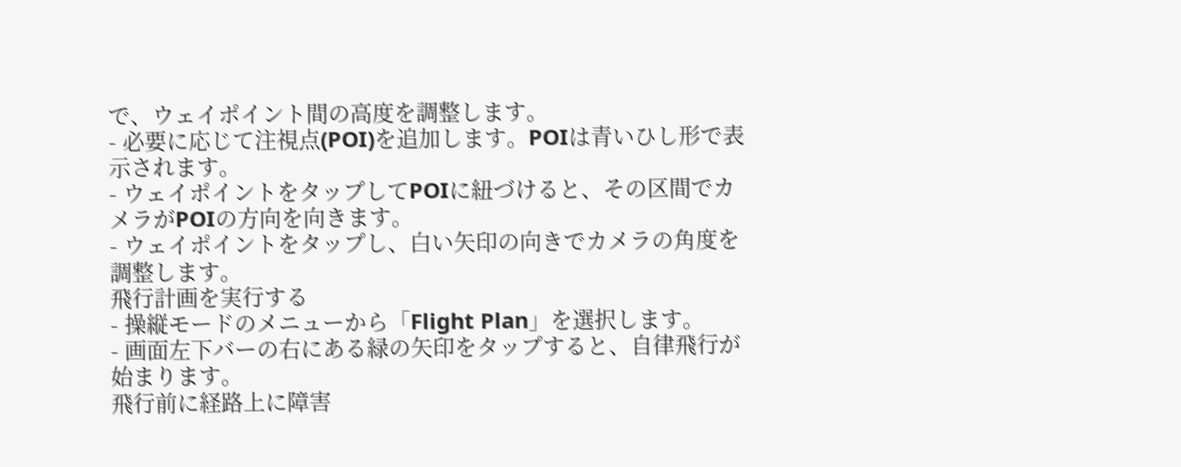で、ウェイポイント間の高度を調整します。
- 必要に応じて注視点(POI)を追加します。POIは青いひし形で表示されます。
- ウェイポイントをタップしてPOIに紐づけると、その区間でカメラがPOIの方向を向きます。
- ウェイポイントをタップし、白い矢印の向きでカメラの角度を調整します。
飛行計画を実行する
- 操縦モードのメニューから「Flight Plan」を選択します。
- 画面左下バーの右にある緑の矢印をタップすると、自律飛行が始まります。
飛行前に経路上に障害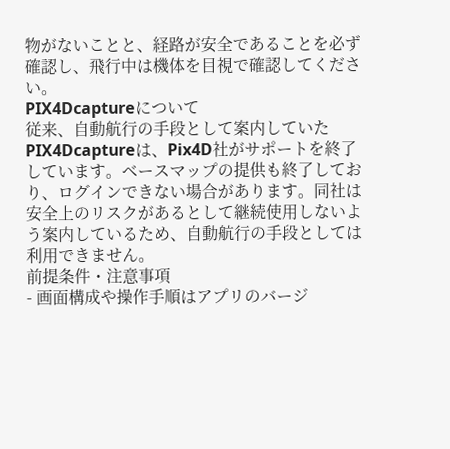物がないことと、経路が安全であることを必ず確認し、飛行中は機体を目視で確認してください。
PIX4Dcaptureについて
従来、自動航行の手段として案内していたPIX4Dcaptureは、Pix4D社がサポートを終了しています。ベースマップの提供も終了しており、ログインできない場合があります。同社は安全上のリスクがあるとして継続使用しないよう案内しているため、自動航行の手段としては利用できません。
前提条件・注意事項
- 画面構成や操作手順はアプリのバージ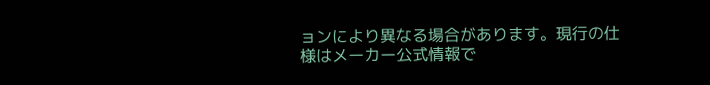ョンにより異なる場合があります。現行の仕様はメーカー公式情報で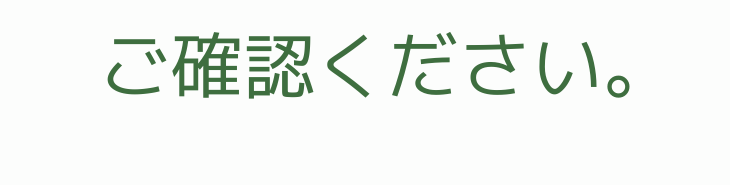ご確認ください。